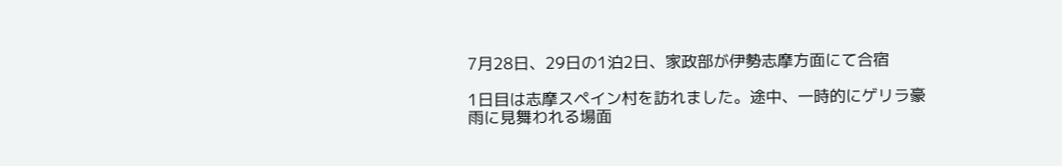7月28日、29日の1泊2日、家政部が伊勢志摩方面にて合宿

1日目は志摩スペイン村を訪れました。途中、一時的にゲリラ豪雨に見舞われる場面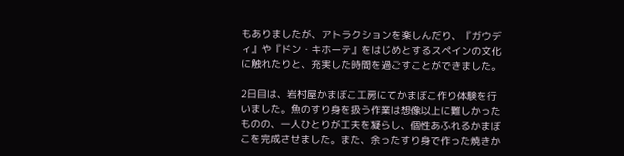もありましたが、アトラクションを楽しんだり、『ガウディ』や『ドン・キホーテ』をはじめとするスペインの文化に触れたりと、充実した時間を過ごすことができました。

2日目は、岩村屋かまぼこ工房にてかまぼこ作り体験を行いました。魚のすり身を扱う作業は想像以上に難しかったものの、一人ひとりが工夫を凝らし、個性あふれるかまぼこを完成させました。また、余ったすり身で作った焼きか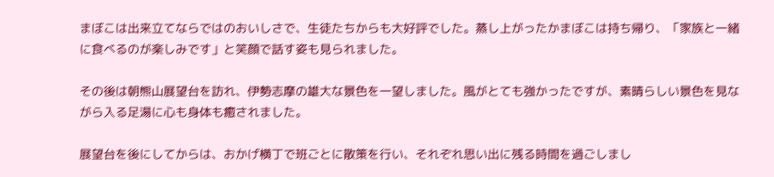まぼこは出来立てならではのおいしさで、生徒たちからも大好評でした。蒸し上がったかまぼこは持ち帰り、「家族と一緒に食べるのが楽しみです」と笑顔で話す姿も見られました。

その後は朝熊山展望台を訪れ、伊勢志摩の雄大な景色を一望しました。風がとても強かったですが、素晴らしい景色を見ながら入る足湯に心も身体も癒されました。

展望台を後にしてからは、おかげ横丁で班ごとに散策を行い、それぞれ思い出に残る時間を過ごしまし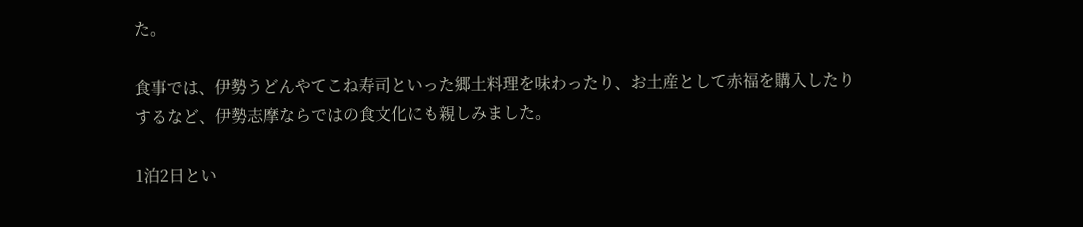た。

食事では、伊勢うどんやてこね寿司といった郷土料理を味わったり、お土産として赤福を購入したりするなど、伊勢志摩ならではの食文化にも親しみました。

1泊2日とい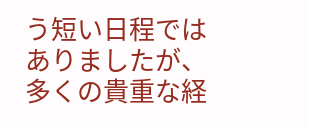う短い日程ではありましたが、多くの貴重な経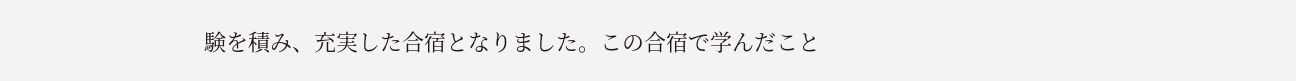験を積み、充実した合宿となりました。この合宿で学んだこと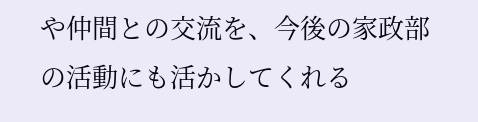や仲間との交流を、今後の家政部の活動にも活かしてくれる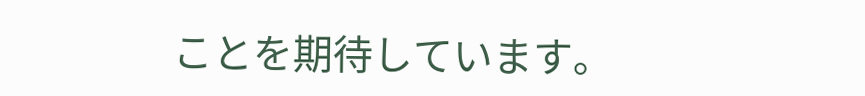ことを期待しています。